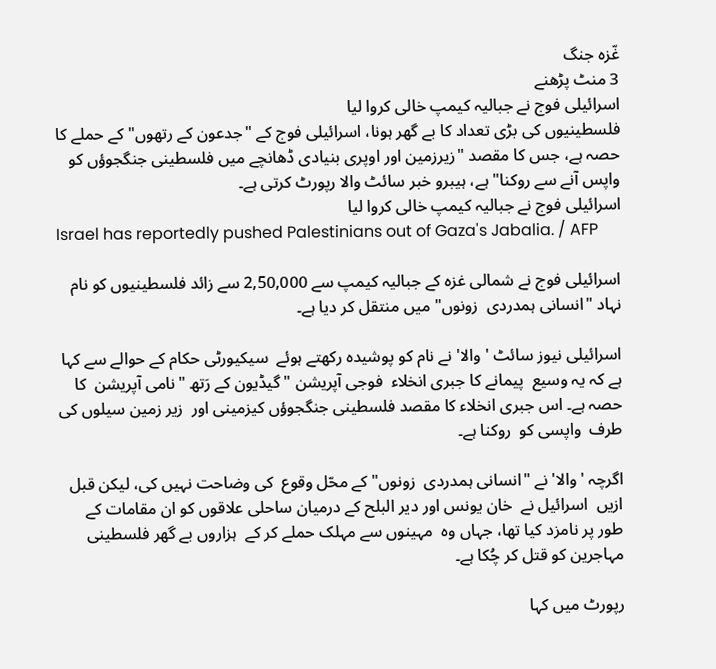غّزہ جنگ
3 منٹ پڑھنے
اسرائیلی فوج نے جبالیہ کیمپ خالی کروا لیا
فلسطینیوں کی بڑی تعداد کا بے گھر ہونا، اسرائیلی فوج کے "جدعون کے رتھوں" کے حملے کا حصہ ہے، جس کا مقصد "زیرزمین اور اوپری بنیادی ڈھانچے میں فلسطینی جنگجوؤں کو واپس آنے سے روکنا" ہے، ہیبرو خبر سائٹ والا رپورٹ کرتی ہے۔
اسرائیلی فوج نے جبالیہ کیمپ خالی کروا لیا
Israel has reportedly pushed Palestinians out of Gaza's Jabalia. / AFP

اسرائیلی فوج نے شمالی غزہ کے جبالیہ کیمپ سے 2,50,000 سے زائد فلسطینیوں کو نام نہاد "انسانی ہمدردی  زونوں" میں منتقل کر دیا ہے۔

اسرائیلی نیوز سائٹ 'والا' نے نام کو پوشیدہ رکھتے ہوئے  سیکیورٹی حکام کے حوالے سے کہا  ہے کہ یہ وسیع  پیمانے کا جبری انخلاء  فوجی آپریشن "گیڈیون کے رَتھ "نامی آپریشن  کا حصہ ہے۔ اس جبری انخلاء کا مقصد فلسطینی جنگجوؤں کیزمینی اور  زیر زمین سیلوں کی طرف  واپسی کو  روکنا ہے۔

اگرچہ 'والا' نے "انسانی ہمدردی  زونوں" کے محّل وقوع  کی وضاحت نہیں کی، لیکن قبل ازیں  اسرائیل نے  خان یونس اور دیر البلح کے درمیان ساحلی علاقوں کو ان مقامات کے طور پر نامزد کیا تھا، جہاں وہ  مہینوں سے مہلک حملے کر کے  ہزاروں بے گھر فلسطینی مہاجرین کو قتل کر چُکا ہے۔

رپورٹ میں کہا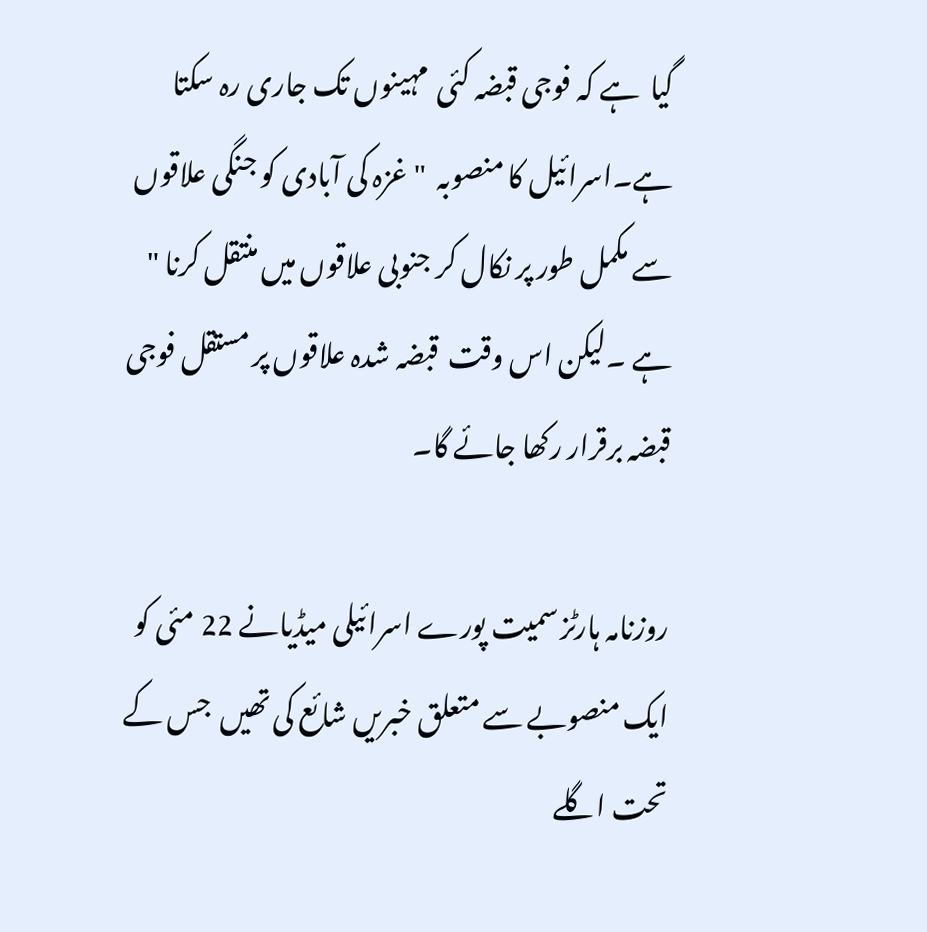گیا  ہے کہ فوجی قبضہ کئی  مہینوں تک جاری رہ سکتا ہے۔اسرائیل کا منصوبہ  "غزہ کی آبادی کو جنگی علاقوں سے مکمل طور پر نکال کر جنوبی علاقوں میں منتقل کرنا " ہے ۔لیکن اس وقت  قبضہ شدہ علاقوں پر مستقل فوجی قبضہ برقرار رکھا جائے گا۔

روزنامہ ہارٹز سمیت پورے اسرائیلی میڈیانے 22 مئی کو ایک منصوبے سے متعلق خبریں شائع کی تھیں  جس کے تحت اگلے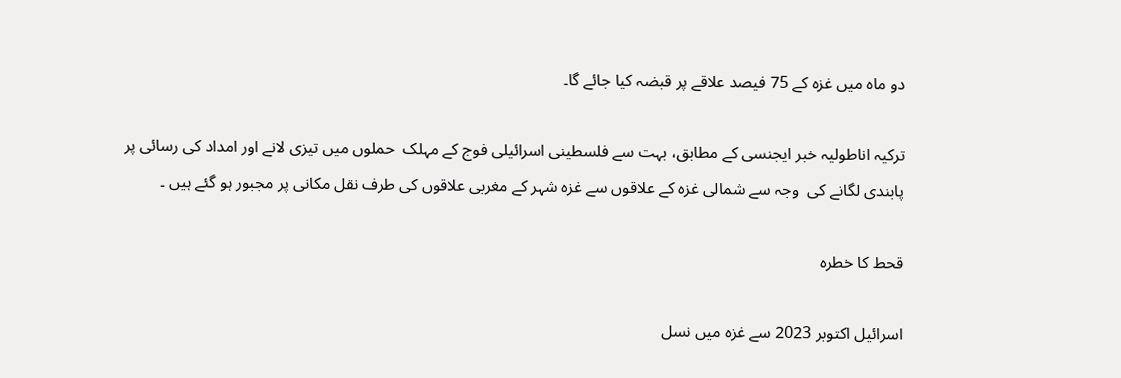دو ماہ میں غزہ کے 75 فیصد علاقے پر قبضہ کیا جائے گا۔

ترکیہ اناطولیہ خبر ایجنسی کے مطابق، بہت سے فلسطینی اسرائیلی فوج کے مہلک  حملوں میں تیزی لانے اور امداد کی رسائی پر پابندی لگانے کی  وجہ سے شمالی غزہ کے علاقوں سے غزہ شہر کے مغربی علاقوں کی طرف نقل مکانی پر مجبور ہو گئے ہیں ۔

قحط کا خطرہ

اسرائیل اکتوبر 2023 سے غزہ میں نسل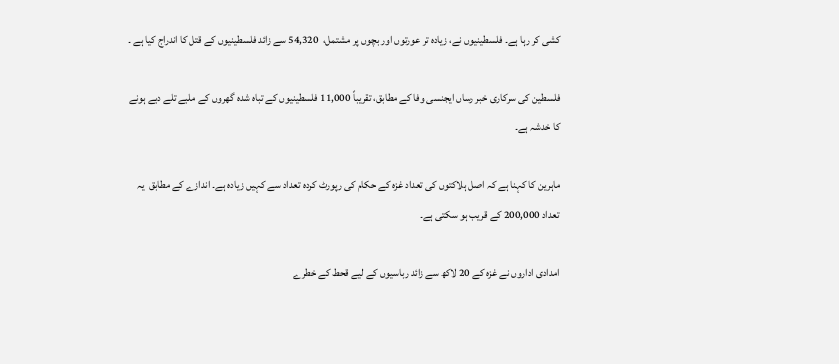کشی کر رہا ہے۔ فلسطینیوں نے، زیادہ تر عورتوں اور بچوں پر مشتمل،  54,320 سے زائد فلسطینیوں کے قتل کا اندراج کیا ہے ۔

فلسطین کی سرکاری خبر رساں ایجنسی وفا کے مطابق، تقریباً 11,000 فلسطینیوں کے تباہ شدہ گھروں کے ملبے تلے دبے ہونے کا خدشہ ہے۔

ماہرین کا کہنا ہے کہ اصل ہلاکتوں کی تعداد غزہ کے حکام کی رپورٹ کردہ تعداد سے کہیں زیادہ ہے۔ اندازے کے مطابق  یہ تعداد 200,000 کے قریب ہو سکتی ہے۔

امدادی اداروں نے غزہ کے 20 لاکھ سے زائد رباسیوں کے لیے قحط کے خطرے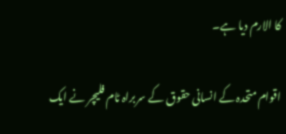کا الارم دیا ہے۔

اقوام متحدہ کے انسانی حقوق کے سربراہ ٹام فلیچر نے ایک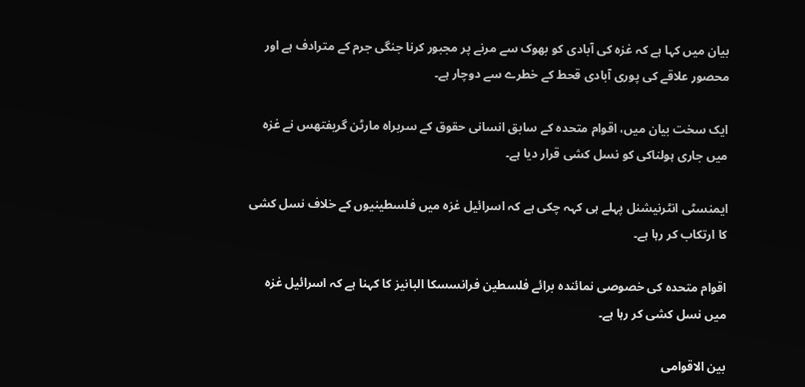بیان میں کہا ہے کہ غزہ کی آبادی کو بھوک سے مرنے پر مجبور کرنا جنگی جرم کے مترادف ہے اور محصور علاقے کی پوری آبادی قحط کے خطرے سے دوچار ہے۔

ایک سخت بیان میں، اقوام متحدہ کے سابق انسانی حقوق کے سربراہ مارٹن گریفتھس نے غزہ میں جاری ہولناکی کو نسل کشی قرار دیا ہے۔

ایمنسٹی انٹرنیشنل پہلے ہی کہہ چکی ہے کہ اسرائیل غزہ میں فلسطینیوں کے خلاف نسل کشی کا ارتکاب کر رہا ہے۔

اقوام متحدہ کی خصوصی نمائندہ برائے فلسطین فرانسسکا البانیز کا کہنا ہے کہ اسرائیل غزہ میں نسل کشی کر رہا ہے۔

بین الاقوامی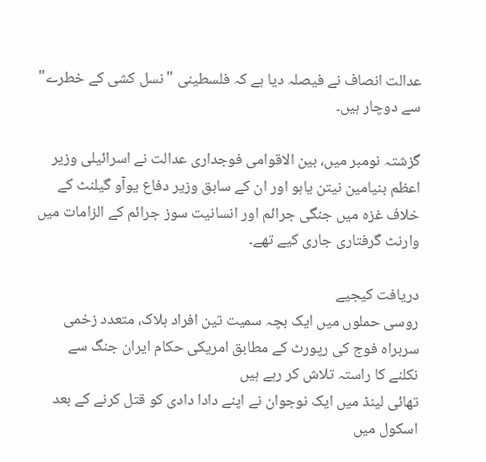عدالت انصاف نے فیصلہ دیا ہے کہ فلسطینی "نسل کشی کے خطرے" سے دوچار ہیں۔

گزشتہ نومبر میں، بین الاقوامی فوجداری عدالت نے اسرائیلی وزیر اعظم بنیامین نیتن یاہو اور ان کے سابق وزیر دفاع یوآو گیلنٹ کے خلاف غزہ میں جنگی جرائم اور انسانیت سوز جرائم کے الزامات میں وارنٹ گرفتاری جاری کیے تھے۔

دریافت کیجیے
روسی حملوں میں ایک بچہ سمیت تین افراد ہلاک، متعدد زخمی
سربراہ فوج کی رپورٹ کے مطابق امریکی حکام ایران جنگ سے نکلنے کا راستہ تلاش کر رہے ہیں
تھائی لینڈ میں ایک نوجوان نے اپنے دادا دادی کو قتل کرنے کے بعد اسکول میں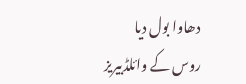دھاوا بول دیا
روس کے وائلڈبیریز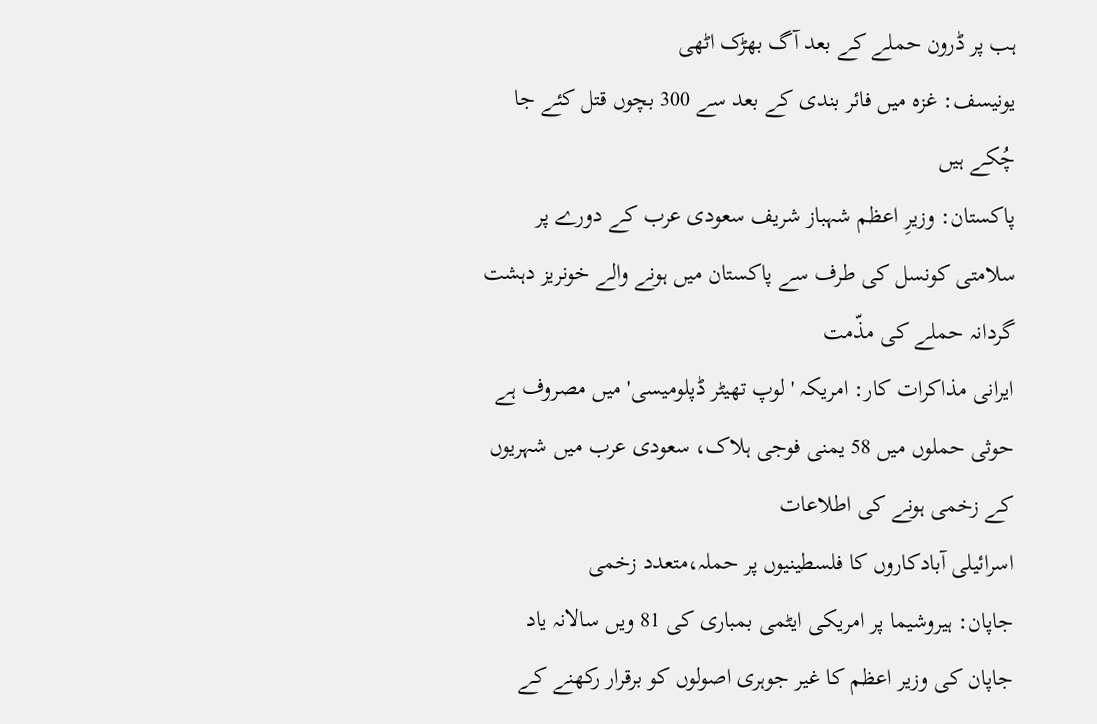ہب پر ڈرون حملے کے بعد آگ بھڑک اٹھی
یونیسف: غزہ میں فائر بندی کے بعد سے 300 بچوں قتل کئے جا چُکے ہیں
پاکستان: وزیرِ اعظم شہباز شریف سعودی عرب کے دورے پر
سلامتی کونسل کی طرف سے پاکستان میں ہونے والے خونریز دہشت گردانہ حملے کی مذّمت
ایرانی مذاکرات کار: امریکہ 'لوپ تھیٹر ڈپلومیسی' میں مصروف ہے
حوثی حملوں میں 58 یمنی فوجی ہلاک، سعودی عرب میں شہریوں کے زخمی ہونے کی اطلاعات
اسرائیلی آبادکاروں کا فلسطینیوں پر حملہ،متعدد زخمی
جاپان: ہیروشیما پر امریکی ایٹمی بمباری کی 81 ویں سالانہ یاد
جاپان کی وزیر اعظم کا غیر جوہری اصولوں کو برقرار رکھنے کے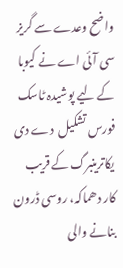واضح وعدے سے گریز
سی آئی اے نے کیوبا کے لیے پوشیدہ ٹاسک فورس تشکیل  دے دی
یکاترینبرگ کے قریب کار دھماکہ، روسی ڈرون بنانے والی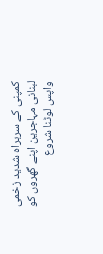کمپنی کے سربراہ شدید زخمی
لبنانی مہاجرین اپنے گھروں کو واپس لوٹنا شروع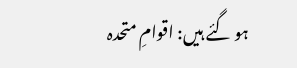ہو گئے ہیں: اقوامِ متحدہ